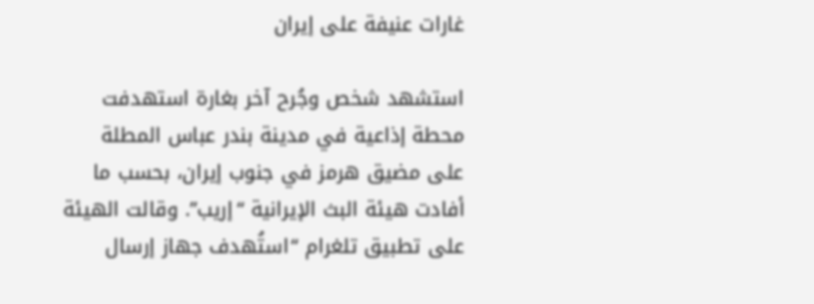غارات عنيفة على إيران

استشهد شخص وجُرح آخر بغارة استهدفت محطة إذاعية في مدينة بندر عباس المطلة على مضيق هرمز في جنوب إيران، بحسب ما أفادت هيئة البث الإيرانية “إريب”. وقالت الهيئة على تطبيق تلغرام “استُهدف جهاز إرسال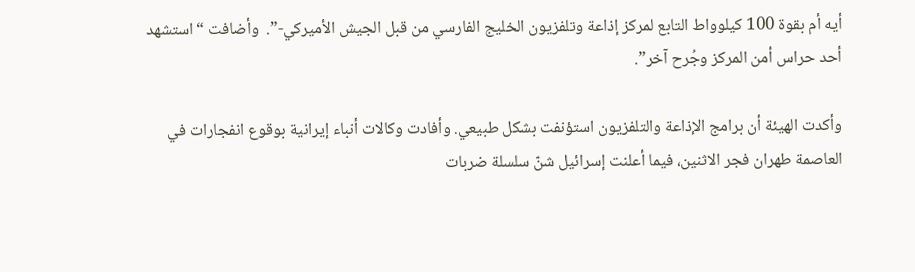أيه أم بقوة 100 كيلوواط التابع لمركز إذاعة وتلفزيون الخليج الفارسي من قبل الجيش الأميركي-”.  وأضافت “استشهد أحد حراس أمن المركز وجُرح آخر”.

وأكدت الهيئة أن برامج الإذاعة والتلفزيون استؤنفت بشكل طبيعي. وأفادت وكالات أنباء إيرانية بوقوع انفجارات في العاصمة طهران فجر الاثنين، فيما أعلنت إسرائيل شنّ سلسلة ضربات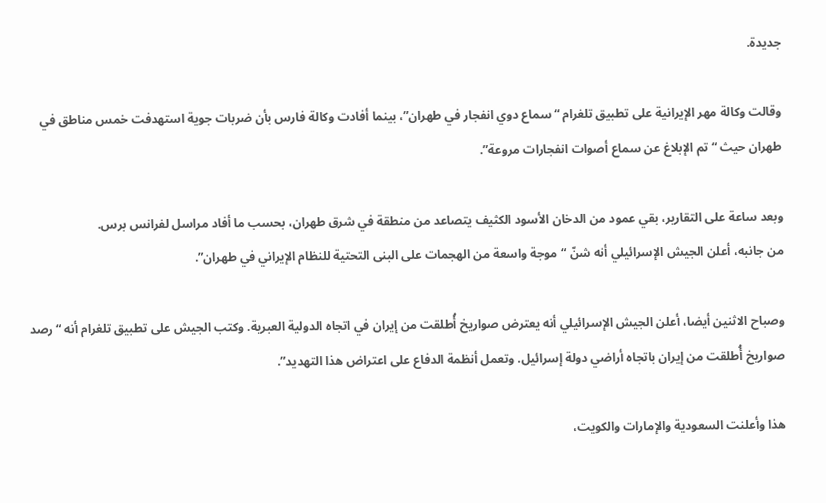جديدة.

وقالت وكالة مهر الإيرانية على تطبيق تلغرام “سماع دوي انفجار في طهران”، بينما أفادت وكالة فارس بأن ضربات جوية استهدفت خمس مناطق في طهران حيث “تم الإبلاغ عن سماع أصوات انفجارات مروعة”.

وبعد ساعة على التقارير، بقي عمود من الدخان الأسود الكثيف يتصاعد من منطقة في شرق طهران، بحسب ما أفاد مراسل لفرانس برس.
من جانبه، أعلن الجيش الإسرائيلي أنه شنّ “موجة واسعة من الهجمات على البنى التحتية للنظام الإيراني في طهران”.

وصباح الاثنين أيضا، أعلن الجيش الإسرائيلي أنه يعترض صواريخ أُطلقت من إيران في اتجاه الدولية العبرية. وكتب الجيش على تطبيق تلغرام أنه “رصد صواريخ أُطلقت من إيران باتجاه أراضي دولة إسرائيل. وتعمل أنظمة الدفاع على اعتراض هذا التهديد”.

هذا وأعلنت السعودية والإمارات والكويت،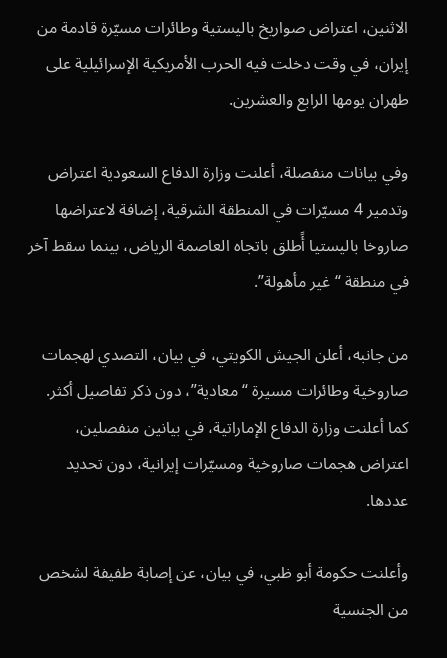الاثنين، اعتراض صواريخ باليستية وطائرات مسيّرة قادمة من إيران، في وقت دخلت فيه الحرب الأمريكية الإسرائيلية على طهران يومها الرابع والعشرين.

وفي بيانات منفصلة، أعلنت وزارة الدفاع السعودية اعتراض وتدمير 4 مسيّرات في المنطقة الشرقية، إضافة لاعتراضها صاروخا باليستيا أًطلق باتجاه العاصمة الرياض، بينما سقط آخر في منطقة “غير مأهولة”.

من جانبه، أعلن الجيش الكويتي، في بيان، التصدي لهجمات صاروخية وطائرات مسيرة “معادية”، دون ذكر تفاصيل أكثر. كما أعلنت وزارة الدفاع الإماراتية، في بيانين منفصلين، اعتراض هجمات صاروخية ومسيّرات إيرانية، دون تحديد عددها.

وأعلنت حكومة أبو ظبي، في بيان، عن إصابة طفيفة لشخص من الجنسية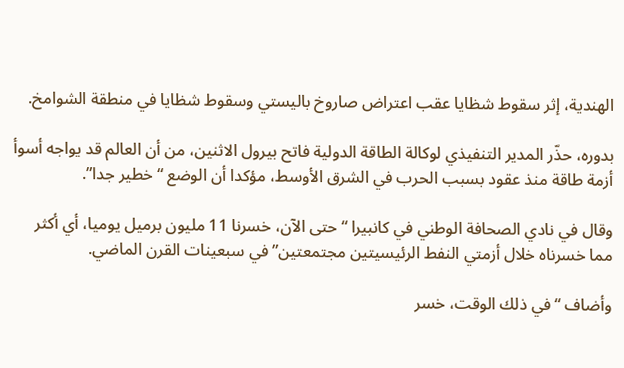الهندية، إثر سقوط شظايا عقب اعتراض صاروخ باليستي وسقوط شظايا في منطقة الشوامخ.

بدوره، حذّر المدير التنفيذي لوكالة الطاقة الدولية فاتح بيرول الاثنين، من أن العالم قد يواجه أسوأ أزمة طاقة منذ عقود بسبب الحرب في الشرق الأوسط، مؤكدا أن الوضع “خطير جدا”.

وقال في نادي الصحافة الوطني في كانبيرا “حتى الآن، خسرنا 11 مليون برميل يوميا، أي أكثر مما خسرناه خلال أزمتي النفط الرئيسيتين مجتمعتين” في سبعينات القرن الماضي.

وأضاف “في ذلك الوقت، خسر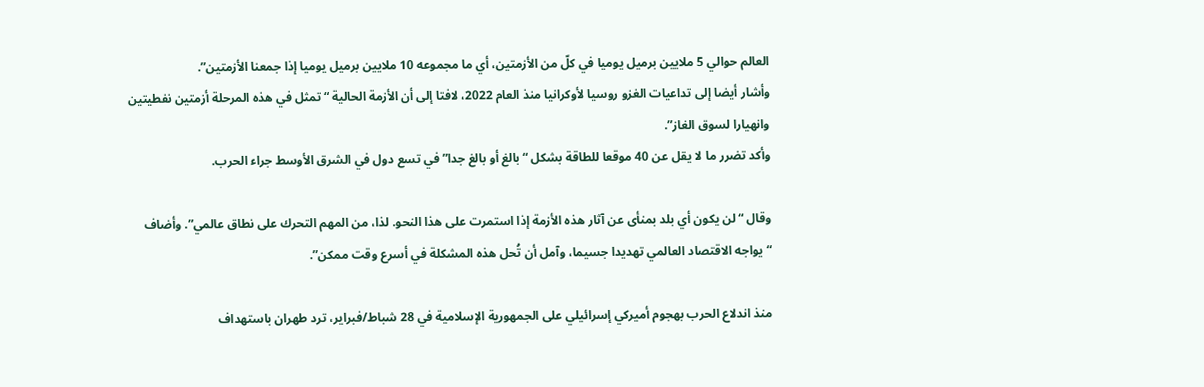العالم حوالي 5 ملايين برميل يوميا في كلّ من الأزمتين، أي ما مجموعه 10 ملايين برميل يوميا إذا جمعنا الأزمتين”.
وأشار أيضا إلى تداعيات الغزو روسيا لأوكرانيا منذ العام 2022، لافتا إلى أن الأزمة الحالية “تمثل في هذه المرحلة أزمتين نفطيتين وانهيارا لسوق الغاز”.
وأكد تضرر ما لا يقل عن 40 موقعا للطاقة بشكل “بالغ أو بالغ جدا” في تسع دول في الشرق الأوسط جراء الحرب.

وقال “لن يكون أي بلد بمنأى عن آثار هذه الأزمة إذا استمرت على هذا النحو. لذا، من المهم التحرك على نطاق عالمي”. وأضاف “يواجه الاقتصاد العالمي تهديدا جسيما، وآمل أن تُحل هذه المشكلة في أسرع وقت ممكن”.

منذ اندلاع الحرب بهجوم أميركي إسرائيلي على الجمهورية الإسلامية في 28 شباط/فبراير، ترد طهران باستهداف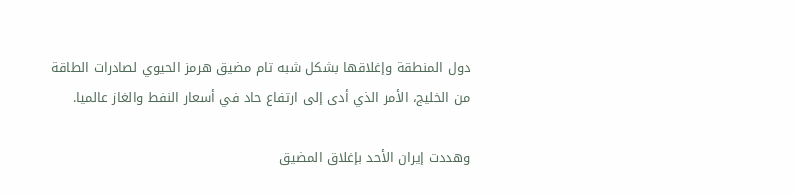دول المنطقة وإغلاقها بشكل شبه تام مضيق هرمز الحيوي لصادرات الطاقة من الخليج، الأمر الذي أدى إلى ارتفاع حاد في أسعار النفط والغاز عالميا.

وهددت إيران الأحد بإغلاق المضيق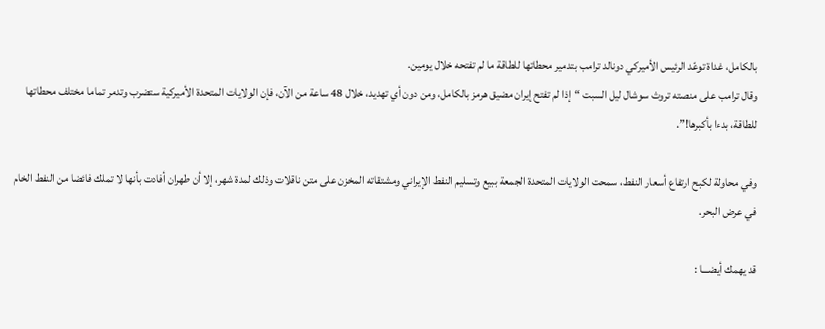بالكامل، غداة توعّد الرئيس الأميركي دونالد ترامب بتدمير محطاتها للطاقة ما لم تفتحه خلال يومين.
وقال ترامب على منصته تروث سوشال ليل السبت “إذا لم تفتح إيران مضيق هرمز بالكامل، ومن دون أي تهديد، خلال 48 ساعة من الآن، فإن الولايات المتحدة الأميركية ستضرب وتدمر تماما مختلف محطاتها للطاقة، بدءا بأكبرها!”.

وفي محاولة لكبح ارتفاع أسعار النفط، سمحت الولايات المتحدة الجمعة ببيع وتسليم النفط الإيراني ومشتقاته المخزن على متن ناقلات وذلك لمدة شهر، إلا أن طهران أفادت بأنها لا تملك فائضا من النفط الخام في عرض البحر.

قد يهمك أيضـــا :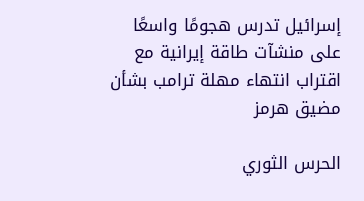إسرائيل تدرس هجومًا واسعًا على منشآت طاقة إيرانية مع اقتراب انتهاء مهلة ترامب بشأن مضيق هرمز

الحرس الثوري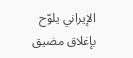الإيراني يلوّح بإغلاق مضيق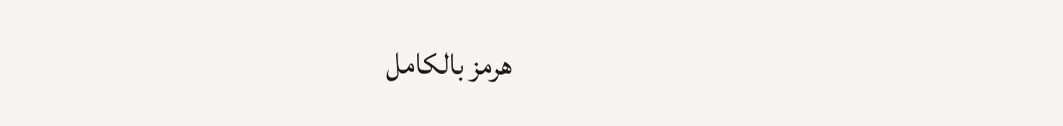هرمز بالكامل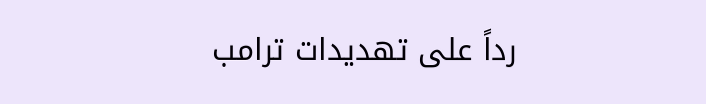رداً على تهديدات ترامب